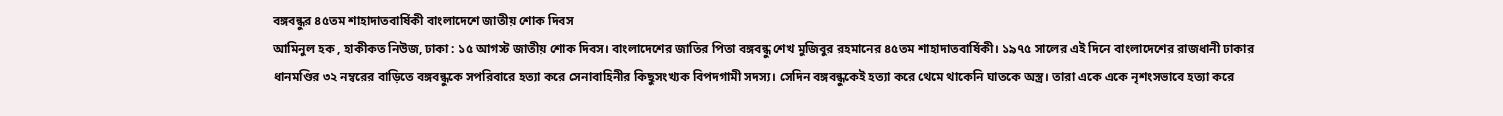বঙ্গবন্ধুর ৪৫তম শাহাদাতবার্ষিকী বাংলাদেশে জাতীয় শোক দিবস
আমিনুল হক , হাকীকত নিউজ, ঢাকা : ১৫ আগস্ট জাতীয় শোক দিবস। বাংলাদেশের জাতির পিতা বঙ্গবন্ধু শেখ মুজিবুর রহমানের ৪৫তম শাহাদাতবার্ষিকী। ১৯৭৫ সালের এই দিনে বাংলাদেশের রাজধানী ঢাকার ধানমণ্ডির ৩২ নম্বরের বাড়িতে বঙ্গবন্ধুকে সপরিবারে হত্যা করে সেনাবাহিনীর কিছুসংখ্যক বিপদগামী সদস্য। সেদিন বঙ্গবন্ধুকেই হত্যা করে থেমে থাকেনি ঘাতকে অস্ত্র। তারা একে একে নৃশংসভাবে হত্যা করে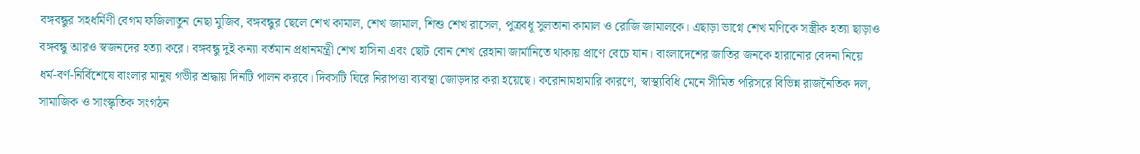বঙ্গবন্ধুর সহধর্মিণী বেগম ফজিলাতুন নেছা মুজিব, বঙ্গবন্ধুর ছেলে শেখ কামাল, শেখ জামাল, শিশু শেখ রাসেল, পুত্রবধূ সুলতানা কামাল ও রোজি জামালকে। এছাড়া ভাগ্নে শেখ মণিকে সস্ত্রীক হত্যা ছাড়াও বঙ্গবন্ধু আরও স্বজনদের হত্যা করে। বঙ্গবন্ধু দুই কন্যা বর্তমান প্রধানমন্ত্রী শেখ হাসিনা এবং ছোট বোন শেখ রেহানা জার্মানিতে থাকায় প্রাণে বেচে যান। বাংলাদেশের জাতির জনকে হারানোর বেদনা নিয়ে ধর্ম-বর্ণ-নির্বিশেষে বাংলার মানুষ গভীর শ্রদ্ধায় দিনটি পালন করবে। দিবসটি ঘিরে নিরাপত্তা ব্যবস্থা জোড়দার করা হয়েছে। করোনামহামারি কারণে, স্বাস্থ্যবিধি মেনে সীমিত পরিসরে বিভিন্ন রাজনৈতিক দল, সামাজিক ও সাংস্কৃতিক সংগঠন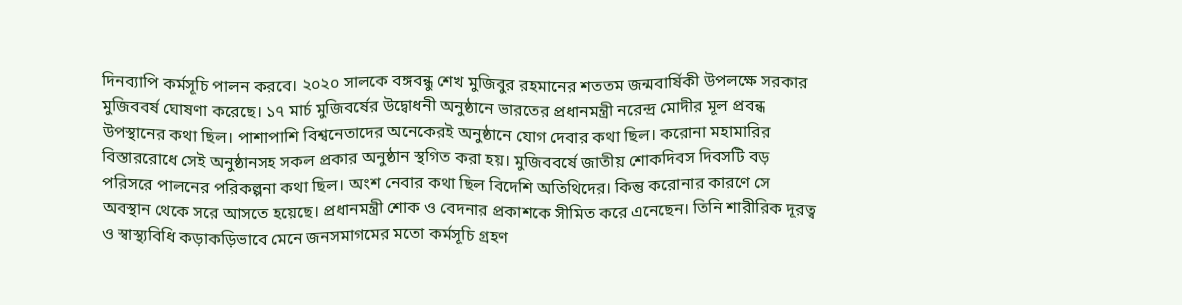দিনব্যাপি কর্মসূচি পালন করবে। ২০২০ সালকে বঙ্গবন্ধু শেখ মুজিবুর রহমানের শততম জন্মবার্ষিকী উপলক্ষে সরকার মুজিববর্ষ ঘোষণা করেছে। ১৭ মার্চ মুজিবর্ষের উদ্বোধনী অনুষ্ঠানে ভারতের প্রধানমন্ত্রী নরেন্দ্র মোদীর মূল প্রবন্ধ উপস্থানের কথা ছিল। পাশাপাশি বিশ্বনেতাদের অনেকেরই অনুষ্ঠানে যোগ দেবার কথা ছিল। করোনা মহামারির বিস্তাররোধে সেই অনুষ্ঠানসহ সকল প্রকার অনুষ্ঠান স্থগিত করা হয়। মুজিববর্ষে জাতীয় শোকদিবস দিবসটি বড় পরিসরে পালনের পরিকল্পনা কথা ছিল। অংশ নেবার কথা ছিল বিদেশি অতিথিদের। কিন্তু করোনার কারণে সে অবস্থান থেকে সরে আসতে হয়েছে। প্রধানমন্ত্রী শোক ও বেদনার প্রকাশকে সীমিত করে এনেছেন। তিনি শারীরিক দূরত্ব ও স্বাস্থ্যবিধি কড়াকড়িভাবে মেনে জনসমাগমের মতো কর্মসূচি গ্রহণ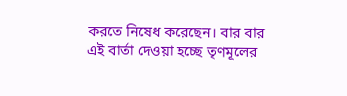করতে নিষেধ করেছেন। বার বার এই বার্তা দেওয়া হচ্ছে তৃণমূলের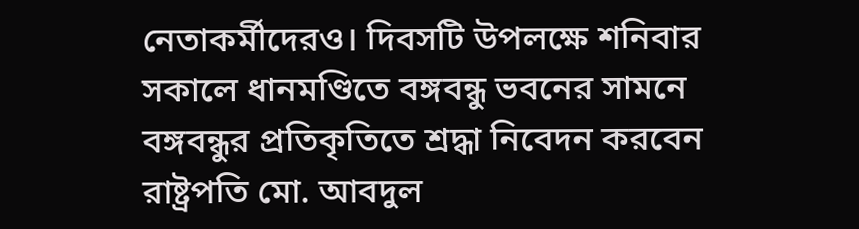নেতাকর্মীদেরও। দিবসটি উপলক্ষে শনিবার সকালে ধানমণ্ডিতে বঙ্গবন্ধু ভবনের সামনে বঙ্গবন্ধুর প্রতিকৃতিতে শ্রদ্ধা নিবেদন করবেন রাষ্ট্রপতি মো. আবদুল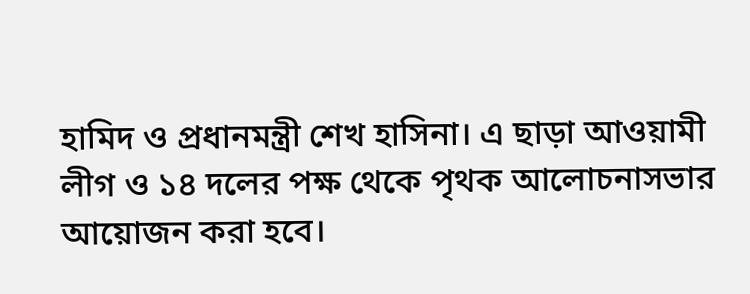হামিদ ও প্রধানমন্ত্রী শেখ হাসিনা। এ ছাড়া আওয়ামী লীগ ও ১৪ দলের পক্ষ থেকে পৃথক আলোচনাসভার আয়োজন করা হবে।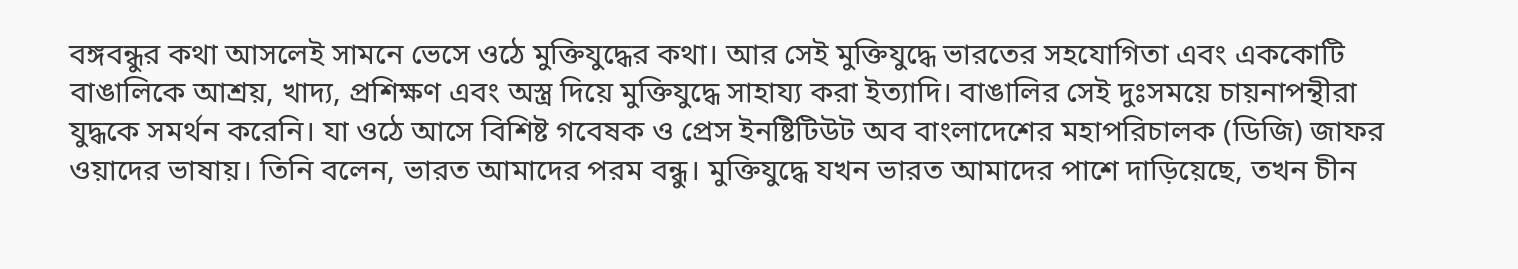বঙ্গবন্ধুর কথা আসলেই সামনে ভেসে ওঠে মুক্তিযুদ্ধের কথা। আর সেই মুক্তিযুদ্ধে ভারতের সহযোগিতা এবং এককোটি বাঙালিকে আশ্রয়, খাদ্য, প্রশিক্ষণ এবং অস্ত্র দিয়ে মুক্তিযুদ্ধে সাহায্য করা ইত্যাদি। বাঙালির সেই দুঃসময়ে চায়নাপন্থীরা যুদ্ধকে সমর্থন করেনি। যা ওঠে আসে বিশিষ্ট গবেষক ও প্রেস ইনষ্টিটিউট অব বাংলাদেশের মহাপরিচালক (ডিজি) জাফর ওয়াদের ভাষায়। তিনি বলেন, ভারত আমাদের পরম বন্ধু। মুক্তিযুদ্ধে যখন ভারত আমাদের পাশে দাড়িয়েছে, তখন চীন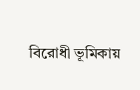বিরোধী ভূমিকায়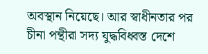অবস্থান নিয়েছে। আর স্বাধীনতার পর চীনা পন্থীরা সদ্য যুদ্ধবিধ্বস্ত দেশে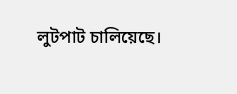লুটপাট চালিয়েছে।